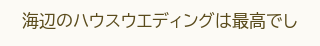海辺のハウスウエディングは最高でし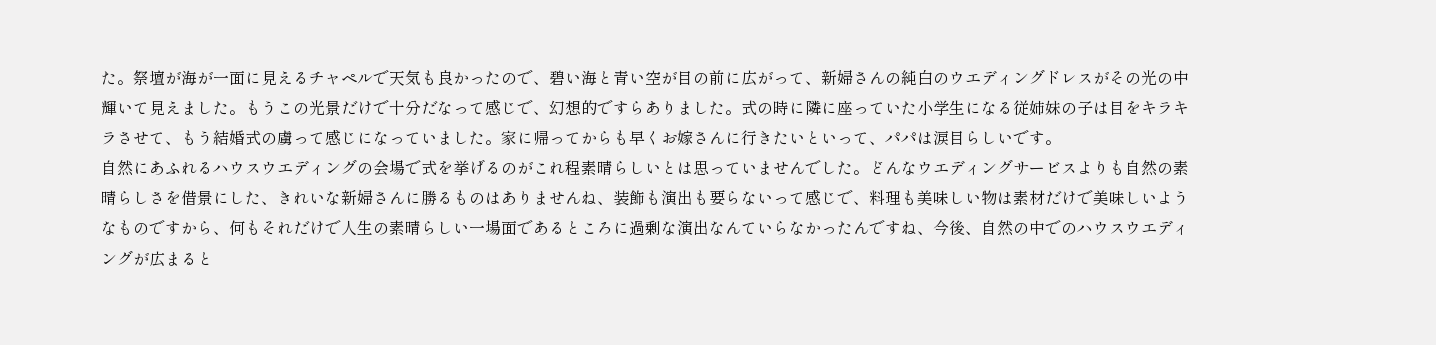た。祭壇が海が一面に見えるチャペルで天気も良かったので、碧い海と青い空が目の前に広がって、新婦さんの純白のウエディングドレスがその光の中輝いて見えました。もうこの光景だけで十分だなって感じで、幻想的ですらありました。式の時に隣に座っていた小学生になる従姉妹の子は目をキラキラさせて、もう結婚式の虜って感じになっていました。家に帰ってからも早くお嫁さんに行きたいといって、パパは涙目らしいです。
自然にあふれるハウスウエディングの会場で式を挙げるのがこれ程素晴らしいとは思っていませんでした。どんなウエディングサービスよりも自然の素晴らしさを借景にした、きれいな新婦さんに勝るものはありませんね、装飾も演出も要らないって感じで、料理も美味しい物は素材だけで美味しいようなものですから、何もそれだけで人生の素晴らしい一場面であるところに過剰な演出なんていらなかったんですね、今後、自然の中でのハウスウエディングが広まると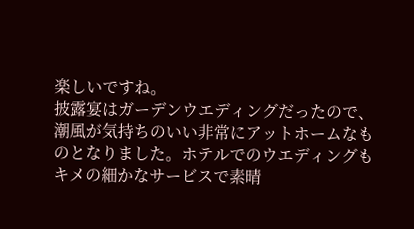楽しいですね。
披露宴はガーデンウエディングだったので、潮風が気持ちのいい非常にアットホームなものとなりました。ホテルでのウエディングもキメの細かなサービスで素晴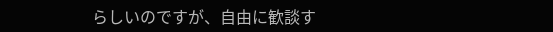らしいのですが、自由に歓談す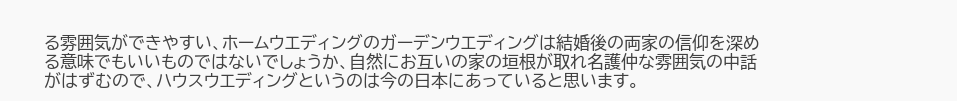る雰囲気ができやすい、ホームウエディングのガーデンウエディングは結婚後の両家の信仰を深める意味でもいいものではないでしょうか、自然にお互いの家の垣根が取れ名護仲な雰囲気の中話がはずむので、ハウスウエディングというのは今の日本にあっていると思います。